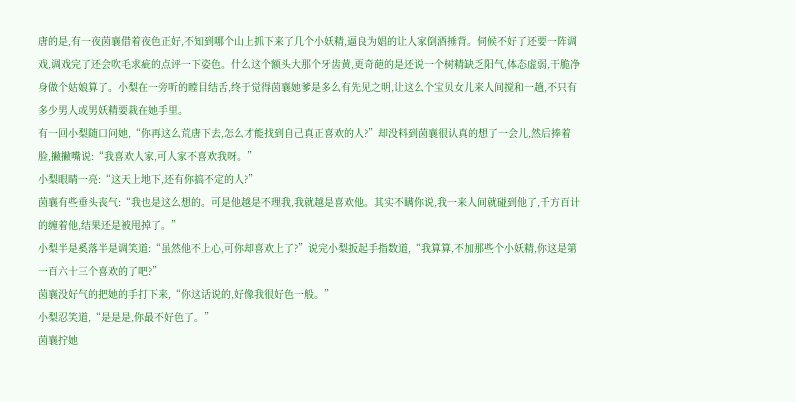唐的是,有一夜茵襄借着夜色正好,不知到哪个山上抓下来了几个小妖精,逼良为娼的让人家倒酒捶背。伺候不好了还要一阵调戏,调戏完了还会吹毛求疵的点评一下姿色。什么这个额头大那个牙齿黄,更奇葩的是还说一个树精缺乏阳气,体态虚弱,干脆净身做个姑娘算了。小梨在一旁听的瞠目结舌,终于觉得茵襄她爹是多么有先见之明,让这么个宝贝女儿来人间搅和一趟,不只有多少男人或男妖精要栽在她手里。
有一回小梨随口问她,“你再这么荒唐下去,怎么才能找到自己真正喜欢的人?”却没料到茵襄很认真的想了一会儿,然后捧着脸,撇撇嘴说:“我喜欢人家,可人家不喜欢我呀。”
小梨眼睛一亮:“这天上地下,还有你搞不定的人?”
茵襄有些垂头丧气:“我也是这么想的。可是他越是不理我,我就越是喜欢他。其实不瞒你说,我一来人间就碰到他了,千方百计的缠着他,结果还是被甩掉了。”
小梨半是奚落半是调笑道:“虽然他不上心,可你却喜欢上了?”说完小梨扳起手指数道,“我算算,不加那些个小妖精,你这是第一百六十三个喜欢的了吧?”
茵襄没好气的把她的手打下来,“你这话说的,好像我很好色一般。”
小梨忍笑道,“是是是,你最不好色了。”
茵襄拧她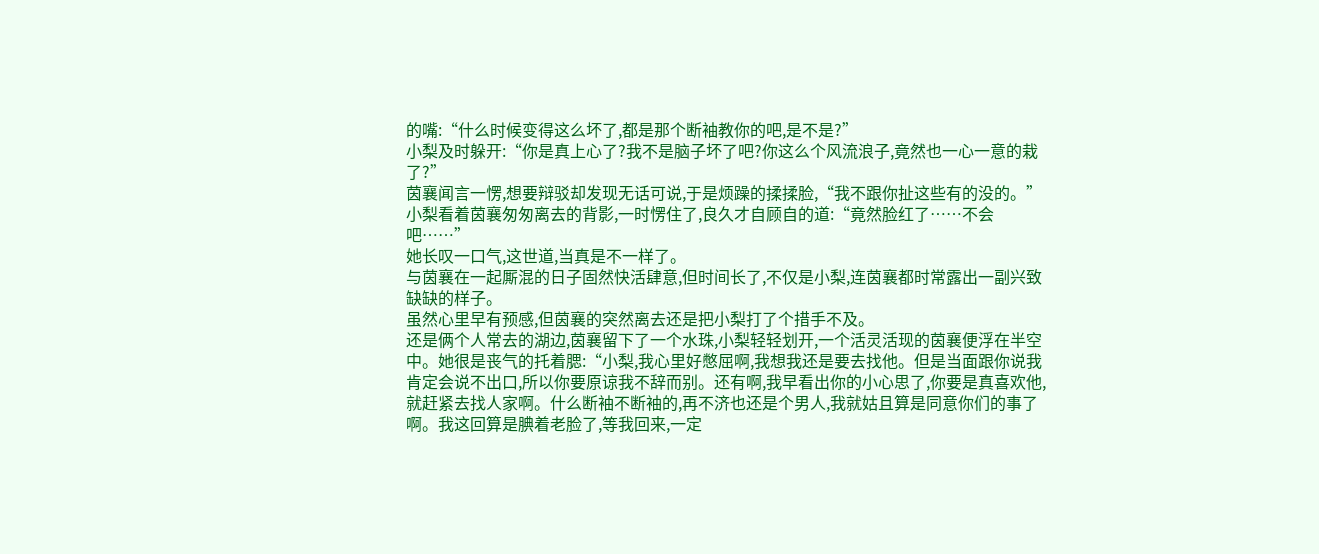的嘴:“什么时候变得这么坏了,都是那个断袖教你的吧,是不是?”
小梨及时躲开:“你是真上心了?我不是脑子坏了吧?你这么个风流浪子,竟然也一心一意的栽了?”
茵襄闻言一愣,想要辩驳却发现无话可说,于是烦躁的揉揉脸,“我不跟你扯这些有的没的。”
小梨看着茵襄匆匆离去的背影,一时愣住了,良久才自顾自的道:“竟然脸红了……不会吧……”
她长叹一口气,这世道,当真是不一样了。
与茵襄在一起厮混的日子固然快活肆意,但时间长了,不仅是小梨,连茵襄都时常露出一副兴致缺缺的样子。
虽然心里早有预感,但茵襄的突然离去还是把小梨打了个措手不及。
还是俩个人常去的湖边,茵襄留下了一个水珠,小梨轻轻划开,一个活灵活现的茵襄便浮在半空中。她很是丧气的托着腮:“小梨,我心里好憋屈啊,我想我还是要去找他。但是当面跟你说我肯定会说不出口,所以你要原谅我不辞而别。还有啊,我早看出你的小心思了,你要是真喜欢他,就赶紧去找人家啊。什么断袖不断袖的,再不济也还是个男人,我就姑且算是同意你们的事了啊。我这回算是腆着老脸了,等我回来,一定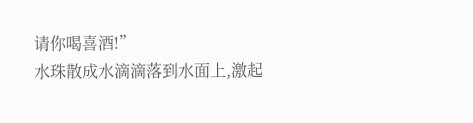请你喝喜酒!”
水珠散成水滴滴落到水面上,激起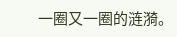一圈又一圈的涟漪。